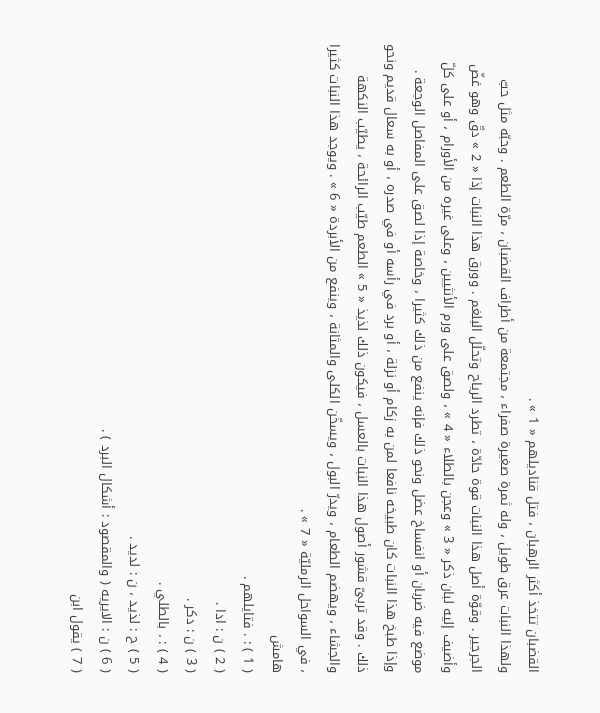القضبان تتخذ أكثر الرهبان ، فتل قناديلهم « 1 » .
ولهذا النبات عرق طويل ، وله ثمرة صغيرة صفراء ، مجتمعة من أطراف القضبان ، مرّة الطعم . وحبّه مثل حبّ الجرجير . وقوّة أصل هذا النبات قوة حادّة ، تطرد الرياح وتحلّل البلغم . وورق هذا النبات إذا « 2 » دقّ وهو غضّ وأضيف إليه لبان ذكر « 3 » وعجن بالطلاء « 4 » ، ولصق على ورم الأنثيين ، وعلى غيره من الأورام ، أو على كلّ موضع فيه ضربان أو انفساخ عضل ونحو ذلك فإنه ينفع من ذلك كثيرا ، وخاصة إذا لصق على المفاصل الوجعة .
وإذا طبخ هذا النبات كان طبيخه نافعا لمن به زكام أو نزلة ، أو برد في رأسه أو في صدره ، أو به سعال قديم ونحو ذلك . وقد تربىّ قشور أصول هذا النبات بالعسل ، فيكون ذلك لذيذ « 5 » الطعم طيّب الرائحة ، يطيّب النكهة والجشاء ، ويهضم الطعام ، ويدرّ البول ، ويسخّن الكلى والمثانة ، وينفع من الأبردة « 6 » . ويوجد هذا النبات كثيرا ، في السواحل الرمليّة « 7 » .
هامش
( 1 ) : . فتايلهم .
( 2 ) ن : ادا .
( 3 ) ن : دكر .
( 4 ) : . بالطلي .
( 5 ) ح : لذيد ، ن : لديد .
( 6 ) ن : الايريه ( والمقصود : أشكال البرد ) .
( 7 ) يقول ابن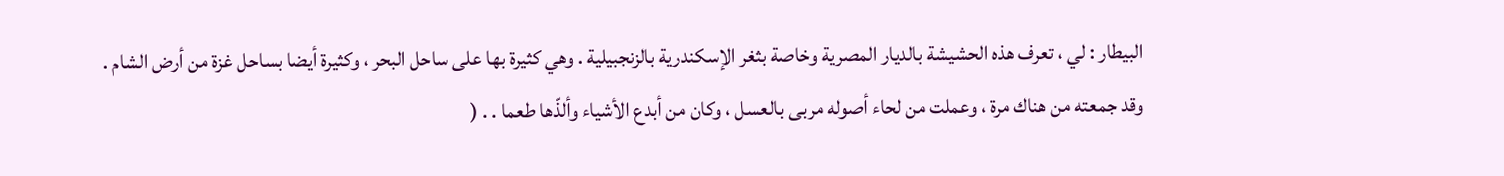البيطار : لي ، تعرف هذه الحشيشة بالديار المصرية وخاصة بثغر الإسكندرية بالزنجبيلية . وهي كثيرة بها على ساحل البحر ، وكثيرة أيضا بساحل غزة من أرض الشام .
وقد جمعته من هناك مرة ، وعملت من لحاء أصوله مربى بالعسل ، وكان من أبدع الأشياء وألذّها طعما . . (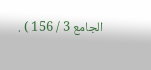الجامع 3 / 156 ) .